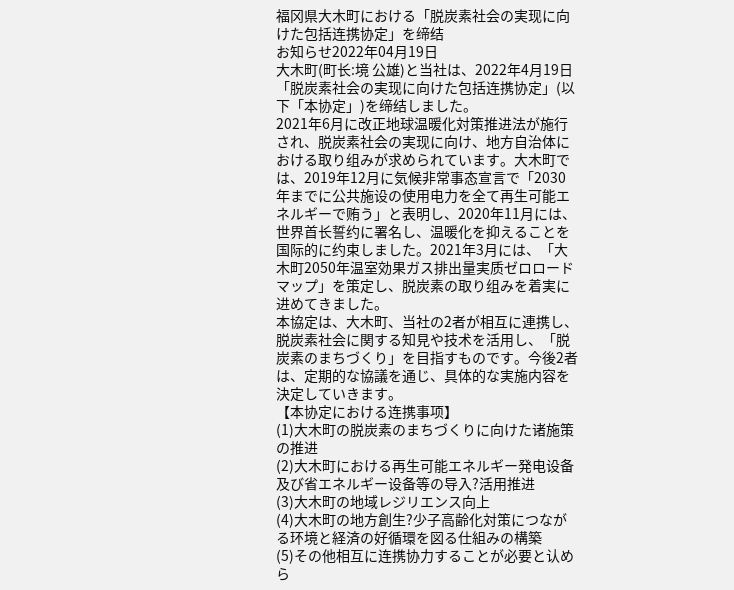福冈県大木町における「脱炭素社会の実现に向けた包括连携协定」を缔结
お知らせ2022年04月19日
大木町(町长:境 公雄)と当社は、2022年4月19日「脱炭素社会の実现に向けた包括连携协定」(以下「本协定」)を缔结しました。
2021年6月に改正地球温暖化対策推进法が施行され、脱炭素社会の実现に向け、地方自治体における取り组みが求められています。大木町では、2019年12月に気候非常事态宣言で「2030年までに公共施设の使用电力を全て再生可能エネルギーで贿う」と表明し、2020年11月には、世界首长誓约に署名し、温暖化を抑えることを国际的に约束しました。2021年3月には、「大木町2050年温室効果ガス排出量実质ゼロロードマップ」を策定し、脱炭素の取り组みを着実に进めてきました。
本協定は、大木町、当社の2者が相互に連携し、脱炭素社会に関する知見や技术を活用し、「脱炭素のまちづくり」を目指すものです。今後2者は、定期的な協議を通じ、具体的な実施内容を決定していきます。
【本协定における连携事项】
(1)大木町の脱炭素のまちづくりに向けた诸施策の推进
(2)大木町における再生可能エネルギー発电设备及び省エネルギー设备等の导入?活用推进
(3)大木町の地域レジリエンス向上
(4)大木町の地方創生?少子高齢化対策につながる环境と経済の好循環を図る仕組みの構築
(5)その他相互に连携协力することが必要と认めら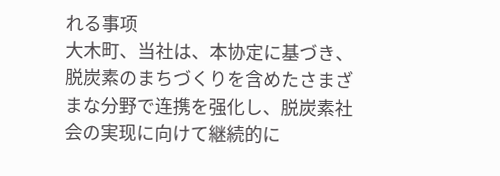れる事项
大木町、当社は、本协定に基づき、脱炭素のまちづくりを含めたさまざまな分野で连携を强化し、脱炭素社会の実现に向けて継続的に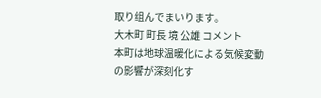取り组んでまいります。
大木町 町長 境 公雄 コメント
本町は地球温暖化による気候変動の影響が深刻化す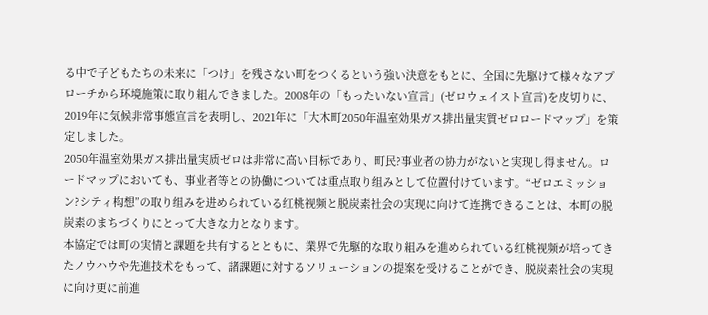る中で子どもたちの未来に「つけ」を残さない町をつくるという強い決意をもとに、全国に先駆けて様々なアプローチから环境施策に取り組んできました。2008年の「もったいない宣言」(ゼロウェイスト宣言)を皮切りに、2019年に気候非常事態宣言を表明し、2021年に「大木町2050年温室効果ガス排出量実質ゼロロードマップ」を策定しました。
2050年温室効果ガス排出量実质ゼロは非常に高い目标であり、町民?事业者の协力がないと実现し得ません。ロードマップにおいても、事业者等との协働については重点取り组みとして位置付けています。“ゼロエミッション?シティ构想”の取り组みを进められている红桃视频と脱炭素社会の実现に向けて连携できることは、本町の脱炭素のまちづくりにとって大きな力となります。
本協定では町の実情と課題を共有するとともに、業界で先駆的な取り組みを進められている红桃视频が培ってきたノウハウや先進技术をもって、諸課題に対するソリューションの提案を受けることができ、脱炭素社会の実現に向け更に前進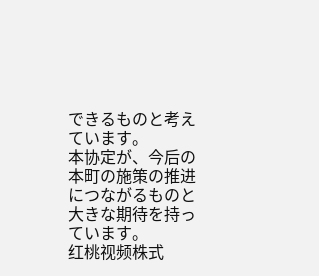できるものと考えています。
本协定が、今后の本町の施策の推进につながるものと大きな期待を持っています。
红桃视频株式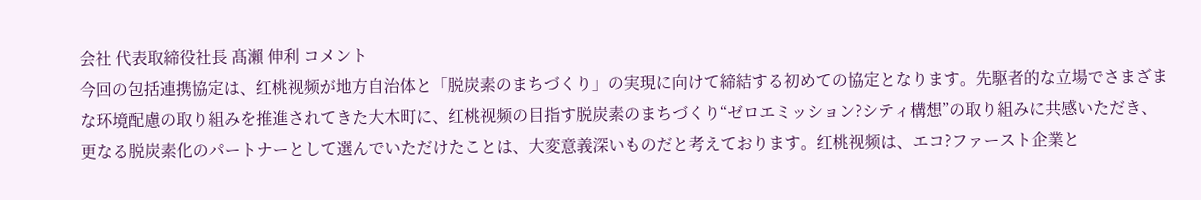会社 代表取締役社長 髙瀨 伸利 コメント
今回の包括連携協定は、红桃视频が地方自治体と「脱炭素のまちづくり」の実現に向けて締結する初めての協定となります。先駆者的な立場でさまざまな环境配慮の取り組みを推進されてきた大木町に、红桃视频の目指す脱炭素のまちづくり“ゼロエミッション?シティ構想”の取り組みに共感いただき、更なる脱炭素化のパートナーとして選んでいただけたことは、大変意義深いものだと考えております。红桃视频は、エコ?ファースト企業と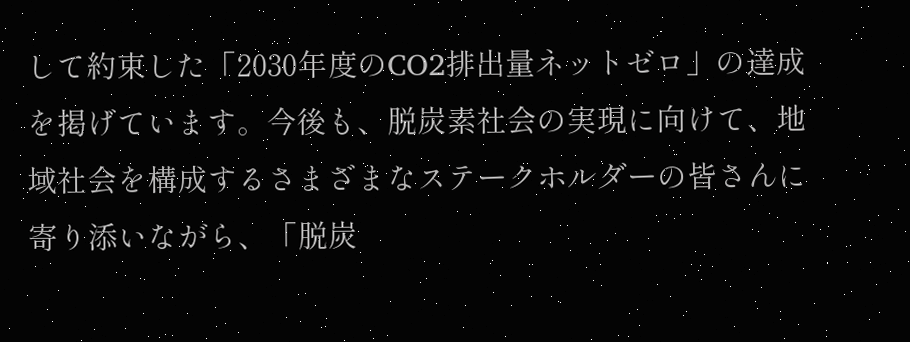して約束した「2030年度のCO2排出量ネットゼロ」の達成を掲げています。今後も、脱炭素社会の実現に向けて、地域社会を構成するさまざまなステークホルダーの皆さんに寄り添いながら、「脱炭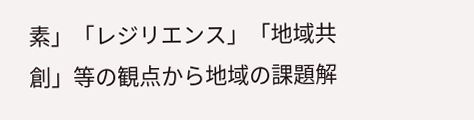素」「レジリエンス」「地域共創」等の観点から地域の課題解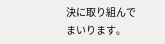決に取り組んでまいります。